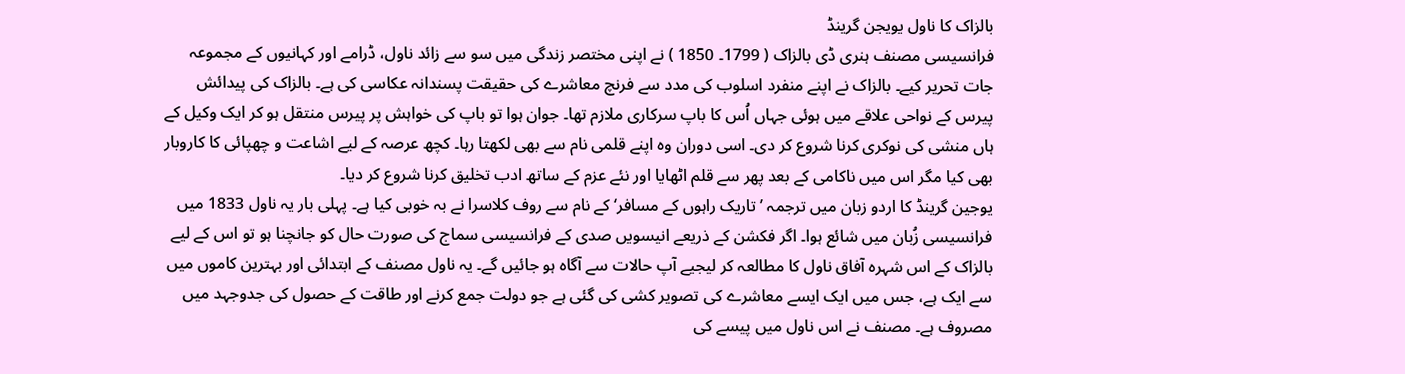بالزاک کا ناول یویجن گرینڈ
فرانسیسی مصنف ہنری ڈی بالزاک ( 1799۔ 1850 ) نے اپنی مختصر زندگی میں سو سے زائد ناول، ڈرامے اور کہانیوں کے مجموعہ جات تحریر کیے۔ بالزاک نے اپنے منفرد اسلوب کی مدد سے فرنچ معاشرے کی حقیقت پسندانہ عکاسی کی ہے۔ بالزاک کی پیدائش پیرس کے نواحی علاقے میں ہوئی جہاں اُس کا باپ سرکاری ملازم تھا۔ جوان ہوا تو باپ کی خواہش پر پیرس منتقل ہو کر ایک وکیل کے ہاں منشی کی نوکری کرنا شروع کر دی۔ اسی دوران وہ اپنے قلمی نام سے بھی لکھتا رہا۔ کچھ عرصہ کے لیے اشاعت و چھپائی کا کاروبار بھی کیا مگر اس میں ناکامی کے بعد پھر سے قلم اٹھایا اور نئے عزم کے ساتھ ادب تخلیق کرنا شروع کر دیا۔
یوجین گرینڈ کا اردو زبان میں ترجمہ ’تاریک راہوں کے مسافر‘ کے نام سے روف کلاسرا نے بہ خوبی کیا ہے۔ پہلی بار یہ ناول 1833 میں فرانسیسی زُبان میں شائع ہوا۔ اگر فکشن کے ذریعے انیسویں صدی کے فرانسیسی سماج کی صورت حال کو جانچنا ہو تو اس کے لیے بالزاک کے اس شہرہ آفاق ناول کا مطالعہ کر لیجیے آپ حالات سے آگاہ ہو جائیں گے۔ یہ ناول مصنف کے ابتدائی اور بہترین کاموں میں سے ایک ہے، جس میں ایک ایسے معاشرے کی تصویر کشی کی گئی ہے جو دولت جمع کرنے اور طاقت کے حصول کی جدوجہد میں مصروف ہے۔ مصنف نے اس ناول میں پیسے کی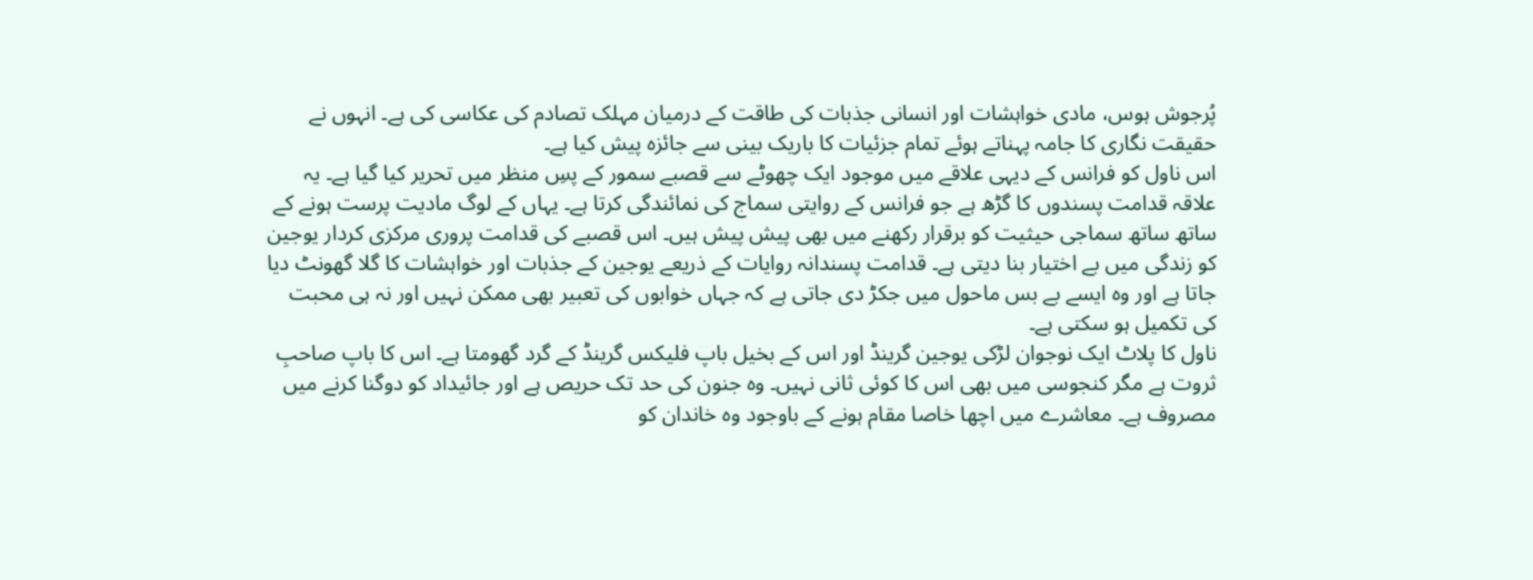پُرجوش ہوس، مادی خواہشات اور انسانی جذبات کی طاقت کے درمیان مہلک تصادم کی عکاسی کی ہے۔ انہوں نے حقیقت نگاری کا جامہ پہناتے ہوئے تمام جزئیات کا باریک بینی سے جائزہ پیش کیا ہے۔
اس ناول کو فرانس کے دیہی علاقے میں موجود ایک چھوٹے سے قصبے سمور کے پسِ منظر میں تحریر کیا گیا ہے۔ یہ علاقہ قدامت پسندوں کا گڑھ ہے جو فرانس کے روایتی سماج کی نمائندگی کرتا ہے۔ یہاں کے لوگ مادیت پرست ہونے کے ساتھ ساتھ سماجی حیثیت کو برقرار رکھنے میں بھی پیش پیش ہیں۔ اس قصبے کی قدامت پروری مرکزی کردار یوجین کو زندگی میں بے اختیار بنا دیتی ہے۔ قدامت پسندانہ روایات کے ذریعے یوجین کے جذبات اور خواہشات کا گلا گھونٹ دیا جاتا ہے اور وہ ایسے بے بس ماحول میں جکڑ دی جاتی ہے کہ جہاں خوابوں کی تعبیر بھی ممکن نہیں اور نہ ہی محبت کی تکمیل ہو سکتی ہے۔
ناول کا پلاٹ ایک نوجوان لڑکی یوجین گرینڈ اور اس کے بخیل باپ فلیکس گرینڈ کے گرد گھومتا ہے۔ اس کا باپ صاحبِ ثروت ہے مگر کنجوسی میں بھی اس کا کوئی ثانی نہیں۔ وہ جنون کی حد تک حریص ہے اور جائیداد کو دوگنا کرنے میں مصروف ہے۔ معاشرے میں اچھا خاصا مقام ہونے کے باوجود وہ خاندان کو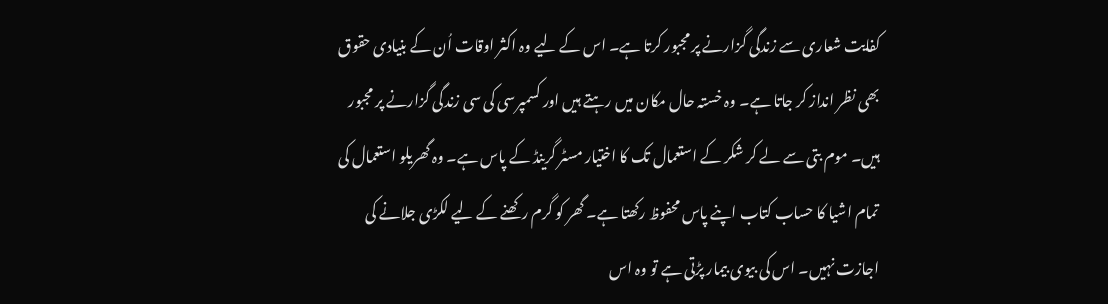کفایت شعاری سے زندگی گزارنے پر مجبور کرتا ہے۔ اس کے لیے وہ اکثر اوقات اُن کے بنیادی حقوق بھی نظر انداز کر جاتا ہے۔ وہ خستہ حال مکان میں رہتے ہیں اور کسمپرسی کی سی زندگی گزارنے پر مجبور ہیں۔ موم بتی سے لے کر شکر کے استعمال تک کا اختیار مسٹر گرینڈ کے پاس ہے۔ وہ گھریلو استعمال کی تمام اشیا کا حساب کتاب اپنے پاس محفوظ رکھتا ہے۔ گھر کو گرم رکھنے کے لیے لکڑی جلانے کی اجازت نہیں۔ اس کی بیوی بیمار پڑتی ہے تو وہ اس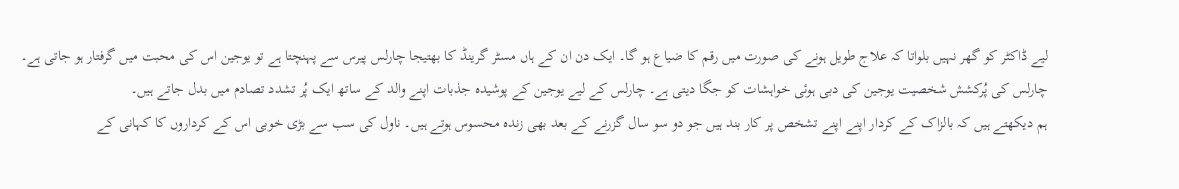لیے ڈاکٹر کو گھر نہیں بلواتا کہ علاج طویل ہونے کی صورت میں رقم کا ضیاع ہو گا۔ ایک دن ان کے ہاں مسٹر گرینڈ کا بھتیجا چارلس پیرس سے پہنچتا ہے تو یوجین اس کی محبت میں گرفتار ہو جاتی ہے۔ چارلس کی پُرکشش شخصیت یوجین کی دبی ہوئی خواہشات کو جگا دیتی ہے۔ چارلس کے لیے یوجین کے پوشیدہ جذبات اپنے والد کے ساتھ ایک پُر تشدد تصادم میں بدل جاتے ہیں۔
ہم دیکھتے ہیں کہ بالزاک کے کردار اپنے اپنے تشخص پر کار بند ہیں جو دو سو سال گزرنے کے بعد بھی زندہ محسوس ہوتے ہیں۔ ناول کی سب سے بڑی خوبی اس کے کرداروں کا کہانی کے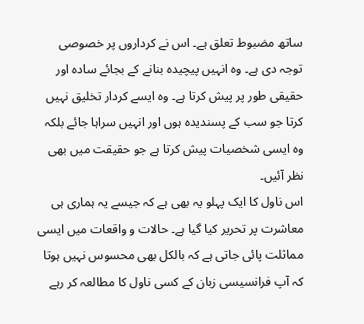ساتھ مضبوط تعلق ہے۔ اس نے کرداروں پر خصوصی توجہ دی ہے۔ وہ انہیں پیچیدہ بنانے کے بجائے سادہ اور حقیقی طور پر پیش کرتا ہے۔ وہ ایسے کردار تخلیق نہیں کرتا جو سب کے پسندیدہ ہوں اور انہیں سراہا جائے بلکہ وہ ایسی شخصیات پیش کرتا ہے جو حقیقت میں بھی نظر آئیں۔
اس ناول کا ایک پہلو یہ بھی ہے کہ جیسے یہ ہماری ہی معاشرت پر تحریر کیا گیا ہے۔ حالات و واقعات میں ایسی مماثلت پائی جاتی ہے کہ بالکل بھی محسوس نہیں ہوتا کہ آپ فرانسیسی زبان کے کسی ناول کا مطالعہ کر رہے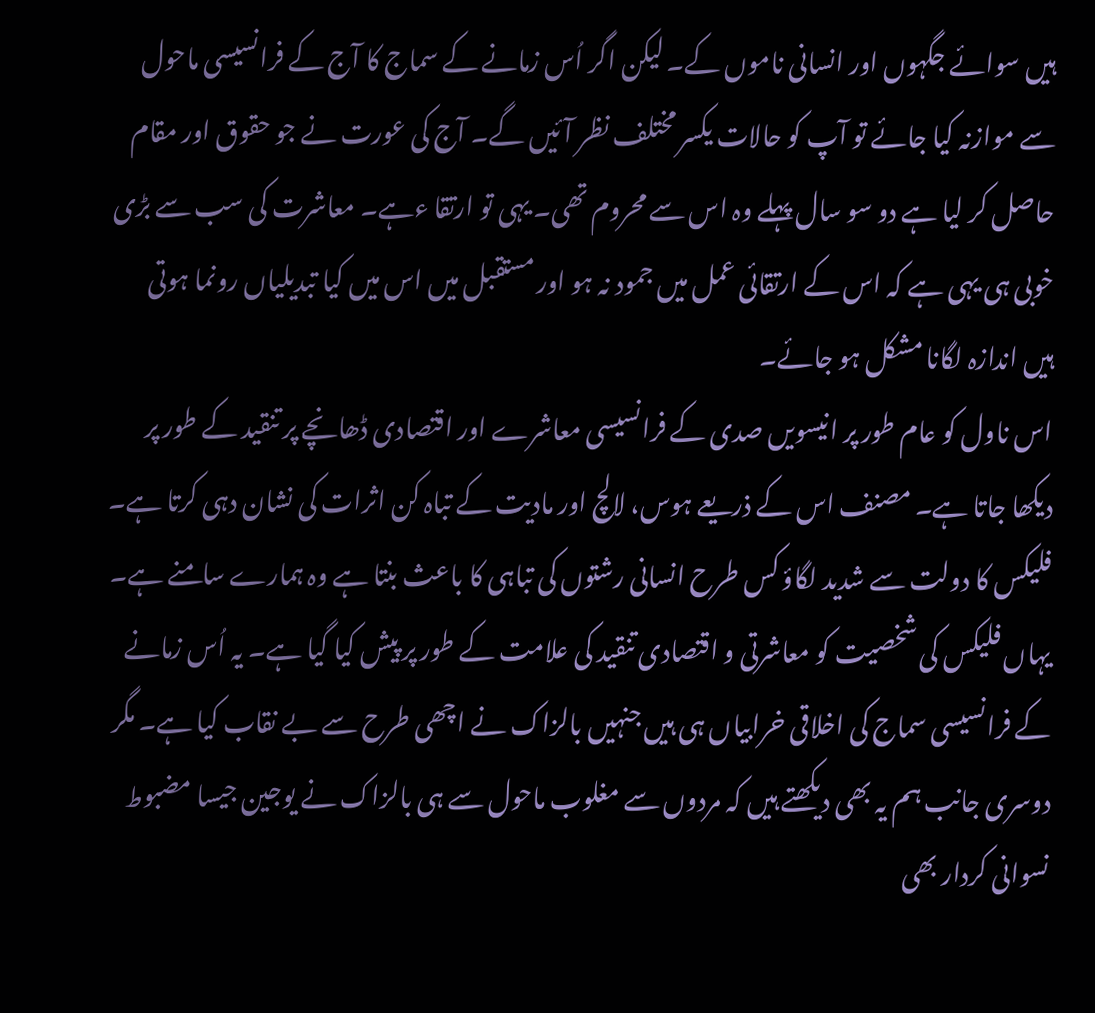ہیں سوائے جگہوں اور انسانی ناموں کے۔ لیکن اگر اُس زمانے کے سماج کا آج کے فرانسیسی ماحول سے موازنہ کیا جائے تو آپ کو حالات یکسر مختلف نظر آئیں گے۔ آج کی عورت نے جو حقوق اور مقام حاصل کر لیا ہے دو سو سال پہلے وہ اس سے محروم تھی۔ یہی تو ارتقا ءہے۔ معاشرت کی سب سے بڑی خوبی ہی یہی ہے کہ اس کے ارتقائی عمل میں جمود نہ ہو اور مستقبل میں اس میں کیا تبدیلیاں رونما ہوتی ہیں اندازہ لگانا مشکل ہو جائے۔
اس ناول کو عام طور پر انیسویں صدی کے فرانسیسی معاشرے اور اقتصادی ڈھانچے پر تنقید کے طور پر دیکھا جاتا ہے۔ مصنف اس کے ذریعے ہوس، لالچ اور مادیت کے تباہ کن اثرات کی نشان دہی کرتا ہے۔ فلیکس کا دولت سے شدید لگاؤ کس طرح انسانی رشتوں کی تباہی کا باعث بنتا ہے وہ ہمارے سامنے ہے۔ یہاں فلیکس کی شخصیت کو معاشرتی و اقتصادی تنقید کی علامت کے طور پر پیش کیا گیا ہے۔ یہ اُس زمانے کے فرانسیسی سماج کی اخلاقی خرابیاں ہی ہیں جنہیں بالزاک نے اچھی طرح سے بے نقاب کیا ہے۔ مگر دوسری جانب ہم یہ بھی دیکھتے ہیں کہ مردوں سے مغلوب ماحول سے ہی بالزاک نے یوجین جیسا مضبوط نسوانی کردار بھی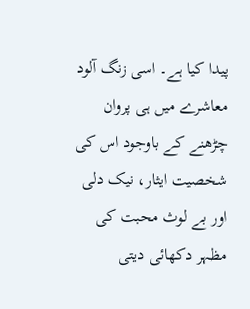پیدا کیا ہے۔ اسی زنگ آلود معاشرے میں ہی پروان چڑھنے کے باوجود اس کی شخصیت ایثار، نیک دلی اور بے لوث محبت کی مظہر دکھائی دیتی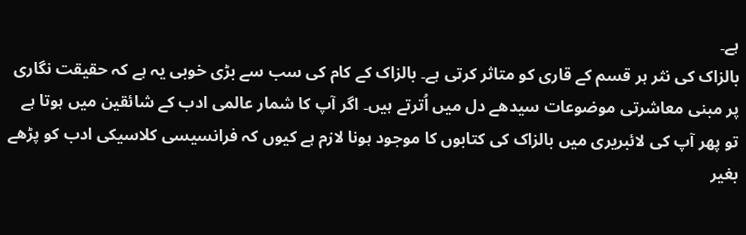ہے۔
بالزاک کی نثر ہر قسم کے قاری کو متاثر کرتی ہے۔ بالزاک کے کام کی سب سے بڑی خوبی یہ ہے کہ حقیقت نگاری پر مبنی معاشرتی موضوعات سیدھے دل میں اُترتے ہیں۔ اگر آپ کا شمار عالمی ادب کے شائقین میں ہوتا ہے تو پھر آپ کی لائبریری میں بالزاک کی کتابوں کا موجود ہونا لازم ہے کیوں کہ فرانسیسی کلاسیکی ادب کو پڑھے بغیر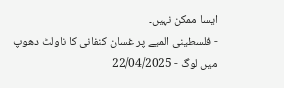ایسا ممکن نہیں۔
- فلسطینی المیے پر غسان کنفانی کا ناولٹ دھوپ میں لوگ - 22/04/2025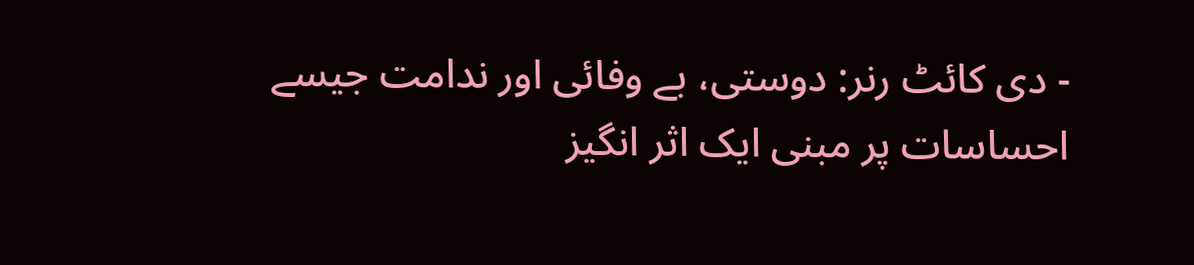- دی کائٹ رنر: دوستی، بے وفائی اور ندامت جیسے احساسات پر مبنی ایک اثر انگیز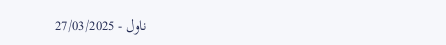ناول - 27/03/2025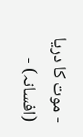- موت کا دریا (افسانہ) -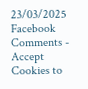23/03/2025
Facebook Comments - Accept Cookies to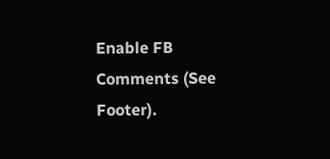Enable FB Comments (See Footer).